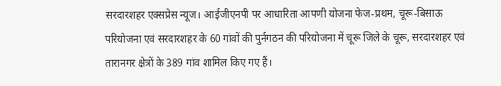सरदारशहर एक्सप्रेस न्यूज। आईजीएनपी पर आधारिता आपणी योजना फेज-प्रथम, चूरू-बिसाऊ परियोजना एवं सरदारशहर के 60 गांवों की पुर्नगठन की परियोजना में चूरू जिले के चूरू, सरदारशहर एवं तारानगर क्षेत्रों के 389 गांव शामिल किए गए हैं।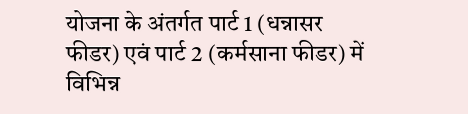योजना के अंतर्गत पार्ट 1 (धन्नासर फीडर) एवं पार्ट 2 (कर्मसाना फीडर) में विभिन्न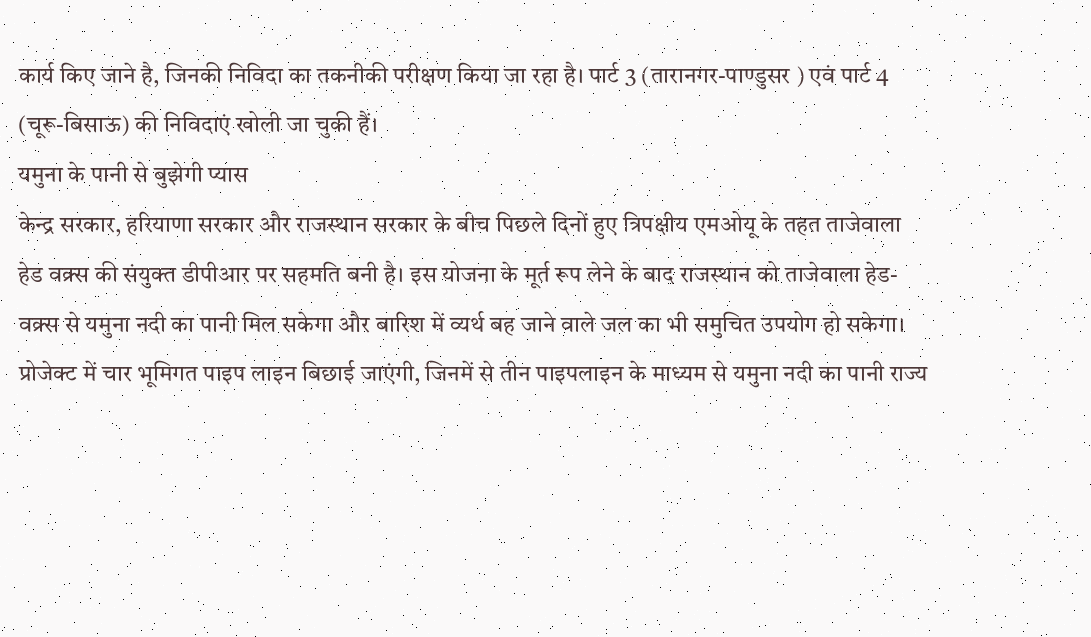कार्य किए जाने है, जिनकी निविदा का तकनीकी परीक्षण किया जा रहा है। पार्ट 3 (तारानगर-पाण्डुसर ) एवं पार्ट 4 (चूरू-बिसाऊ) की निविदाएं खोली जा चुकी हैं।
यमुना के पानी से बुझेगी प्यास
केन्द्र सरकार, हरियाणा सरकार और राजस्थान सरकार के बीच पिछले दिनों हुए त्रिपक्षीय एमओयू के तहत ताजेवाला हेड वक्र्स की संयुक्त डीपीआर पर सहमति बनी है। इस योजना के मूर्त रूप लेने के बाद राजस्थान को ताजेवाला हेड-वक्र्स से यमुना नदी का पानी मिल सकेगा और बारिश में व्यर्थ बह जाने वाले जल का भी समुचित उपयोग हो सकेगा। प्रोजेक्ट में चार भूमिगत पाइप लाइन बिछाई जाएंगी, जिनमें से तीन पाइपलाइन के माध्यम से यमुना नदी का पानी राज्य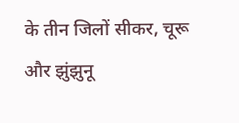के तीन जिलों सीकर, चूरू और झुंझुनू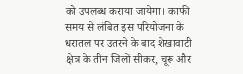को उपलब्ध कराया जायेगा। काफी समय से लंबित इस परियोजना के धरातल पर उतरने के बाद शेखावाटी क्षेत्र के तीन जिलों सीकर, चूरू और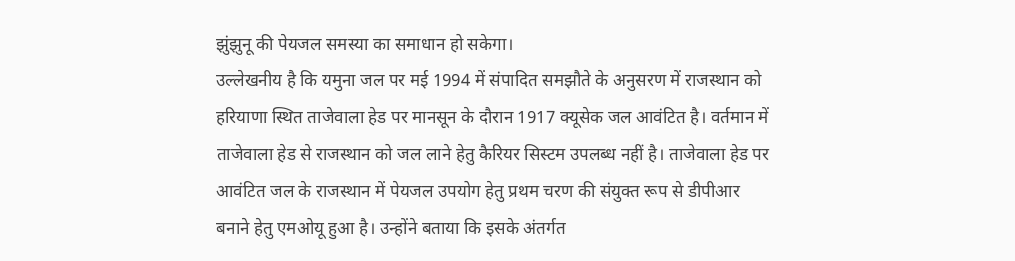झुंझुनू की पेयजल समस्या का समाधान हो सकेगा।
उल्लेखनीय है कि यमुना जल पर मई 1994 में संपादित समझौते के अनुसरण में राजस्थान को हरियाणा स्थित ताजेवाला हेड पर मानसून के दौरान 1917 क्यूसेक जल आवंटित है। वर्तमान में ताजेवाला हेड से राजस्थान को जल लाने हेतु कैरियर सिस्टम उपलब्ध नहीं है। ताजेवाला हेड पर आवंटित जल के राजस्थान में पेयजल उपयोग हेतु प्रथम चरण की संयुक्त रूप से डीपीआर बनाने हेतु एमओयू हुआ है। उन्होंने बताया कि इसके अंतर्गत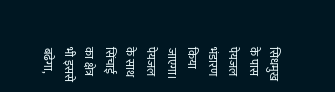सिधमुख के पास पेयजल भंडारण किया जाएगा। पेयजल के साथ सिंचाई का क्षेत्र भी इससे बढेगा,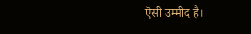ऎसी उम्मीद है।